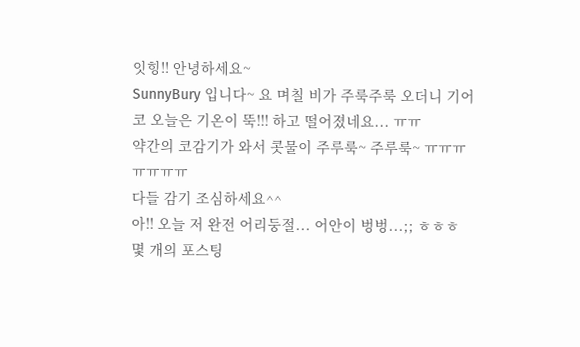잇힝!! 안녕하세요~
SunnyBury 입니다~ 요 며칠 비가 주룩주룩 오더니 기어코 오늘은 기온이 뚝!!! 하고 떨어졌네요... ㅠㅠ
약간의 코감기가 와서 콧물이 주루룩~ 주루룩~ ㅠㅠㅠㅠㅠㅠㅠ
다들 감기 조심하세요^^
아!! 오늘 저 완전 어리둥절... 어안이 벙벙...;; ㅎㅎㅎ
몇 개의 포스팅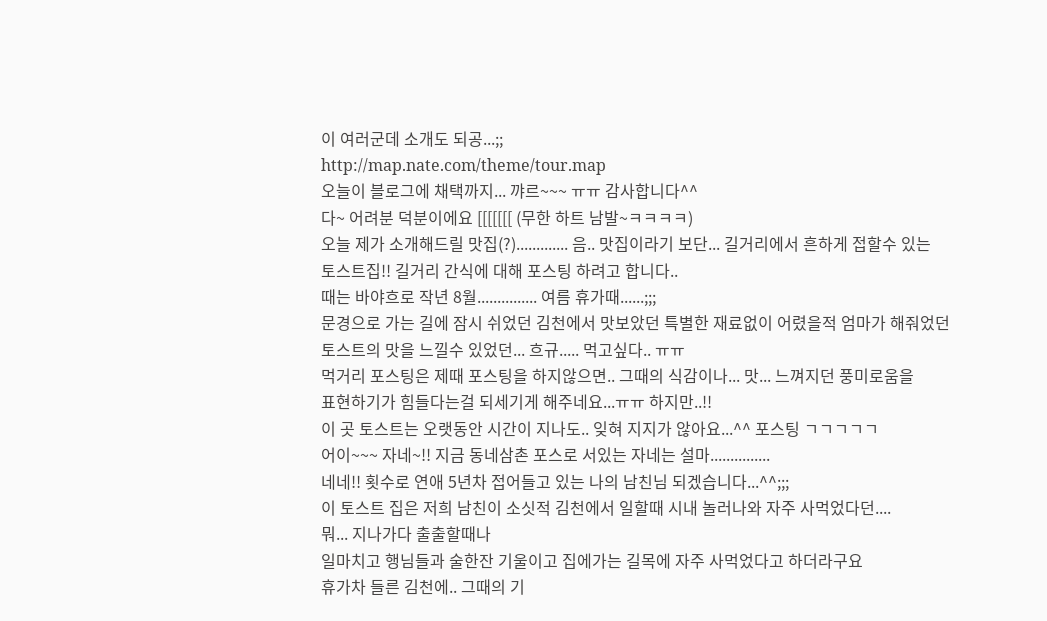이 여러군데 소개도 되공...;;
http://map.nate.com/theme/tour.map
오늘이 블로그에 채택까지... 꺄르~~~ ㅠㅠ 감사합니다^^
다~ 어려분 덕분이에요 [[[[[[[ (무한 하트 남발~ㅋㅋㅋㅋ)
오늘 제가 소개해드릴 맛집(?)............. 음.. 맛집이라기 보단... 길거리에서 흔하게 접할수 있는
토스트집!! 길거리 간식에 대해 포스팅 하려고 합니다..
때는 바야흐로 작년 8월............... 여름 휴가때......;;;
문경으로 가는 길에 잠시 쉬었던 김천에서 맛보았던 특별한 재료없이 어렸을적 엄마가 해줘었던
토스트의 맛을 느낄수 있었던... 흐규..... 먹고싶다.. ㅠㅠ
먹거리 포스팅은 제때 포스팅을 하지않으면.. 그때의 식감이나... 맛... 느껴지던 풍미로움을
표현하기가 힘들다는걸 되세기게 해주네요...ㅠㅠ 하지만..!!
이 곳 토스트는 오랫동안 시간이 지나도.. 잊혀 지지가 않아요...^^ 포스팅 ㄱㄱㄱㄱㄱ
어이~~~ 자네~!! 지금 동네삼촌 포스로 서있는 자네는 설마...............
네네!! 횟수로 연애 5년차 접어들고 있는 나의 남친님 되겠습니다...^^;;;
이 토스트 집은 저희 남친이 소싯적 김천에서 일할때 시내 놀러나와 자주 사먹었다던....
뭐... 지나가다 출출할때나
일마치고 행님들과 술한잔 기울이고 집에가는 길목에 자주 사먹었다고 하더라구요
휴가차 들른 김천에.. 그때의 기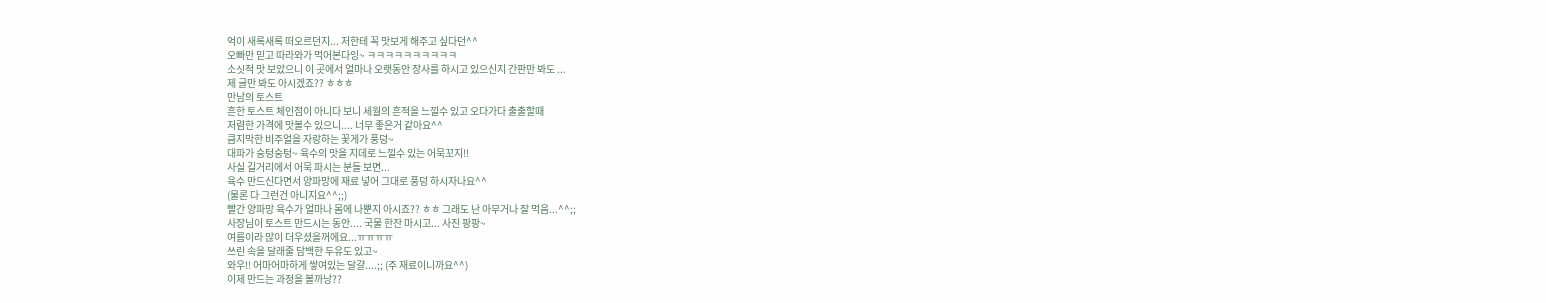억이 새록새록 떠오르던지... 저한테 꼭 맛보게 해주고 싶다던^^
오빠만 믿고 따라와가 먹어본다잉~ ㅋㅋㅋㅋㅋㅋㅋㅋㅋㅋ
소싯적 맛 보았으니 이 곳에서 얼마나 오랫동안 장사를 하시고 있으신지 간판만 봐도 ...
제 글만 봐도 아시겠죠?? ㅎㅎㅎ
만남의 토스트
흔한 토스트 체인점이 아니다 보니 세월의 흔적을 느낄수 있고 오다가다 출출할때
저렴한 가격에 맛볼수 있으니.... 너무 좋은거 같아요^^
큼지막한 비주얼을 자랑하는 꽃게가 풍덩~
대파가 숭텅숭텅~ 육수의 맛을 지데로 느낄수 있는 어묵꼬지!!
사실 길거리에서 어묵 파시는 분들 보면...
육수 만드신다면서 양파망에 재료 넣어 그대로 풍덩 하시자나요^^
(물론 다 그런건 아니지요^^;;)
빨간 양파망 육수가 얼마나 몸에 나뿐지 아시죠?? ㅎㅎ 그래도 난 아무거나 잘 먹음...^^;;
사장님이 토스트 만드시는 동안.... 국물 한잔 마시고... 사진 팡팡~
여름이라 많이 더우셨을꺼에요...ㅠㅠㅠㅠ
쓰린 속을 달래줄 담백한 두유도 있고~
와우!! 어마어마하게 쌓여있는 달걀....;; (주 재료이니까요^^)
이제 만드는 과정을 볼까낭??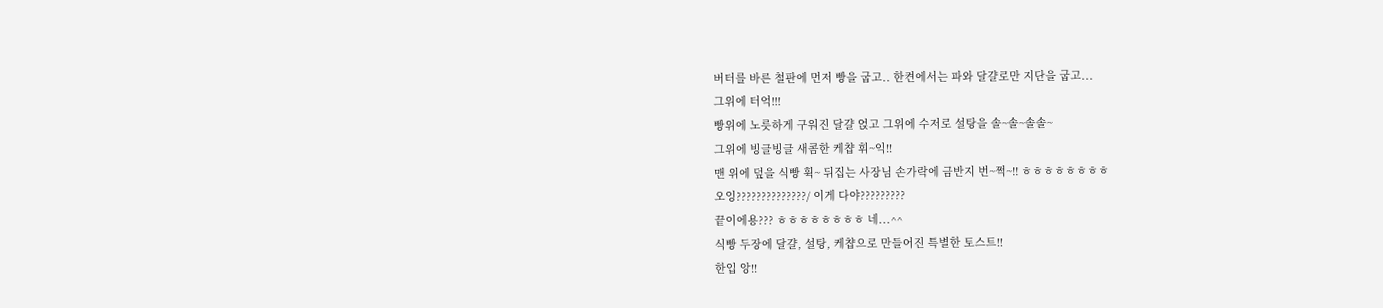버터를 바른 철판에 먼저 빵을 굽고.. 한켠에서는 파와 달걀로만 지단을 굽고...
그위에 터억!!!
빵위에 노릇하게 구워진 달걀 얹고 그위에 수저로 설탕을 솔~솔~솔솔~
그위에 빙글빙글 새콤한 케챱 휘~익!!
맨 위에 덮을 식빵 휙~ 뒤집는 사장님 손가락에 금반지 번~쩍~!! ㅎㅎㅎㅎㅎㅎㅎㅎ
오잉??????????????/ 이게 다야?????????
끝이에용??? ㅎㅎㅎㅎㅎㅎㅎㅎ 네...^^
식빵 두장에 달걀, 설탕, 케챱으로 만들어진 특별한 토스트!!
한입 앙!!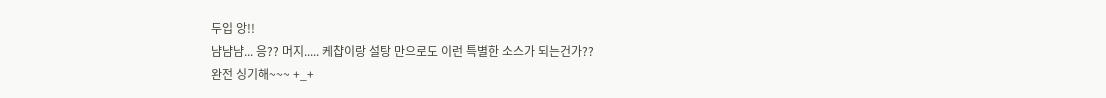두입 앙!!
냠냠냠... 응?? 머지..... 케챱이랑 설탕 만으로도 이런 특별한 소스가 되는건가??
완전 싱기해~~~ +_+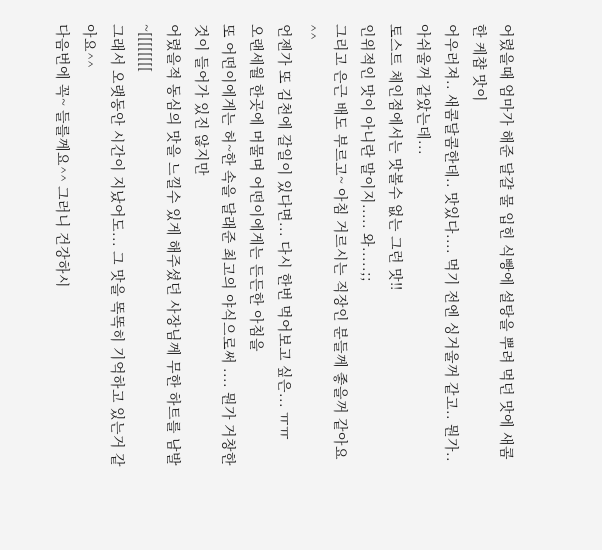어렸을때 엄마가 해준 달걀 물 입힌 식빵에 설탕을 뿌려 먹던 맛에 새콤한 케챱 맛이
어우러져.. 새콤달콤한데.. 맛있다.... 먹기 전엔 싱거울꺼 같고.. 뭔가.. 아쉬울꺼 같았는데...
토스트 체인점에서는 맛볼수 없는 그런 맛!!
인위적인 맛이 아니란 말이지..... 와.....;;
그리고 은근 배도 부르고~ 아침 거르시는 직장인 분들께 좋을꺼 같아요^^
언젠가 또 김천에 갈일이 있다면... 다시 한번 먹어보고 싶은... ㅠㅠ
오랜세월 한곳에 머물며 어떤이에게는 든든한 아침을
또 어떤이에게는 허~한 속을 달래준 최고의 야식으로써 .... 뭔가 거창한것이 들어가 있진 않지만
어렸을적 동심의 맛을 느낄수 있게 해주셨던 사장님께 무한 하트를 남발~[[[[[[[[
그래서 오랫동안 시간이 지났어도... 그 맛을 똑똑히 기억하고 있는거 같아요^^
다음번에 꼭~ 들를께요^^ 그러니 건강하시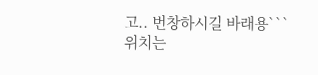고.. 번창하시길 바래용```
위치는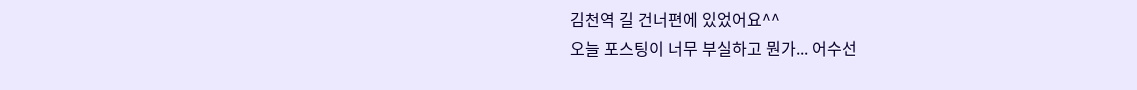김천역 길 건너편에 있었어요^^
오늘 포스팅이 너무 부실하고 뭔가... 어수선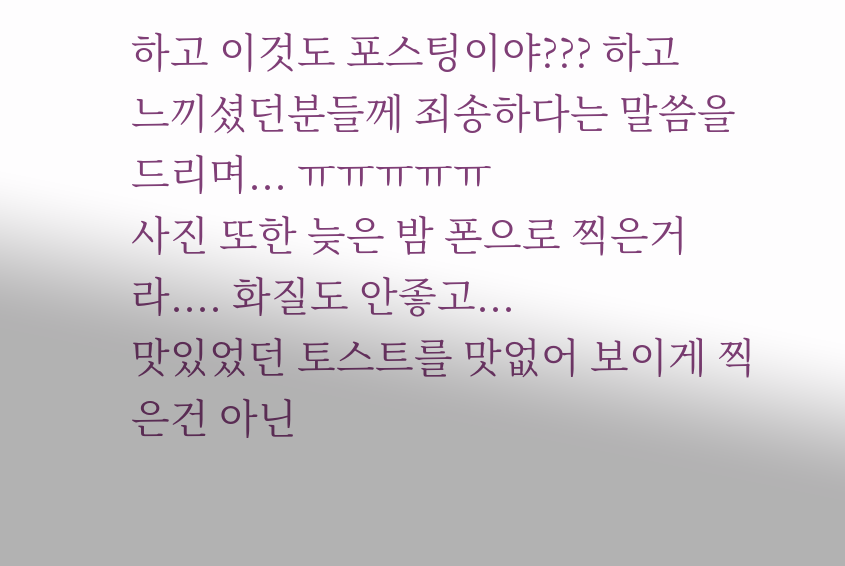하고 이것도 포스팅이야??? 하고
느끼셨던분들께 죄송하다는 말씀을 드리며... ㅠㅠㅠㅠㅠ
사진 또한 늦은 밤 폰으로 찍은거라.... 화질도 안좋고...
맛있었던 토스트를 맛없어 보이게 찍은건 아닌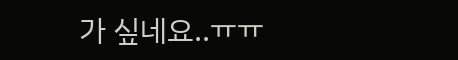가 싶네요..ㅠㅠ